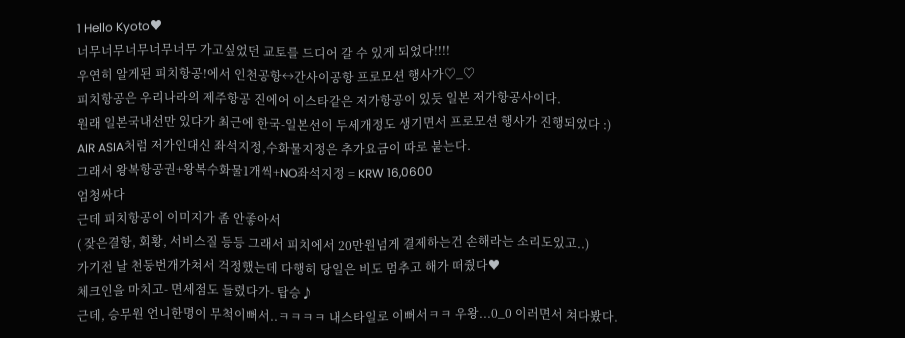1 Hello Kyoto♥
너무너무너무너무너무 가고싶었던 교토를 드디어 갈 수 있게 되었다!!!!
우연히 알게된 피치항공!에서 인천공항↔간사이공항 프로모션 행사가♡_♡
피치항공은 우리나라의 제주항공 진에어 이스타같은 저가항공이 있듯 일본 저가항공사이다.
원래 일본국내선만 있다가 최근에 한국-일본선이 두세개정도 생기면서 프로모션 행사가 진행되었다 :)
AIR ASIA처럼 저가인대신 좌석지정,수화물지정은 추가요금이 따로 붙는다.
그래서 왕복항공권+왕복수화물1개씩+NO좌석지정 = KRW 16,0600
엄청싸다
근데 피치항공이 이미지가 좀 안좋아서
( 잦은결항, 회황, 서비스질 등등 그래서 피치에서 20만원넘게 결제하는건 손해라는 소리도있고..)
가기전 날 천둥번개가쳐서 걱정했는데 다행히 당일은 비도 멈추고 해가 떠줬다♥
체크인을 마치고- 면세점도 들렸다가- 탑승♪
근데, 승무원 언니한명이 무척이뻐서..ㅋㅋㅋㅋ 내스타일로 이뻐서ㅋㅋ 우왕...0_0 이러면서 쳐다봤다.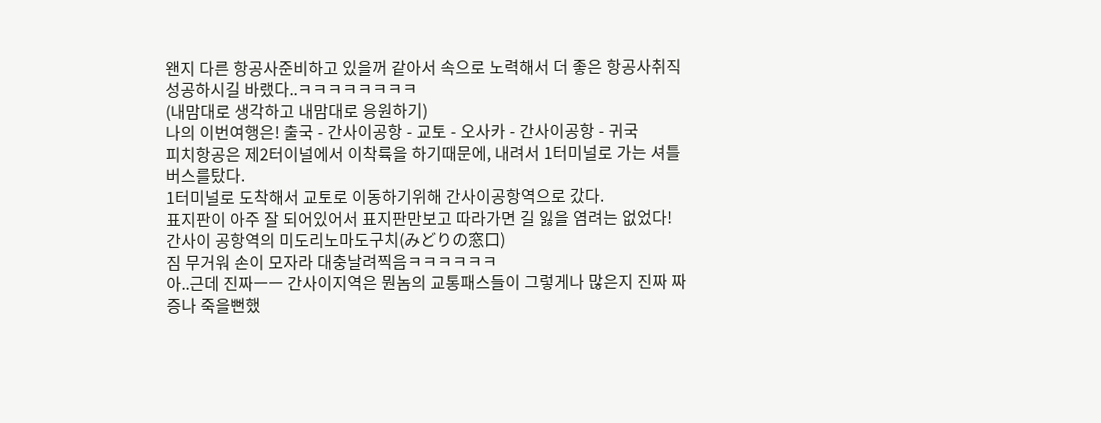왠지 다른 항공사준비하고 있을꺼 같아서 속으로 노력해서 더 좋은 항공사취직성공하시길 바랬다..ㅋㅋㅋㅋㅋㅋㅋㅋ
(내맘대로 생각하고 내맘대로 응원하기)
나의 이번여행은! 출국 - 간사이공항 - 교토 - 오사카 - 간사이공항 - 귀국
피치항공은 제2터이널에서 이착륙을 하기때문에, 내려서 1터미널로 가는 셔틀 버스를탔다.
1터미널로 도착해서 교토로 이동하기위해 간사이공항역으로 갔다.
표지판이 아주 잘 되어있어서 표지판만보고 따라가면 길 잃을 염려는 없었다!
간사이 공항역의 미도리노마도구치(みどりの窓口)
짐 무거워 손이 모자라 대충날려찍음ㅋㅋㅋㅋㅋㅋ
아..근데 진짜ㅡㅡ 간사이지역은 뭔놈의 교통패스들이 그렇게나 많은지 진짜 짜증나 죽을뻔했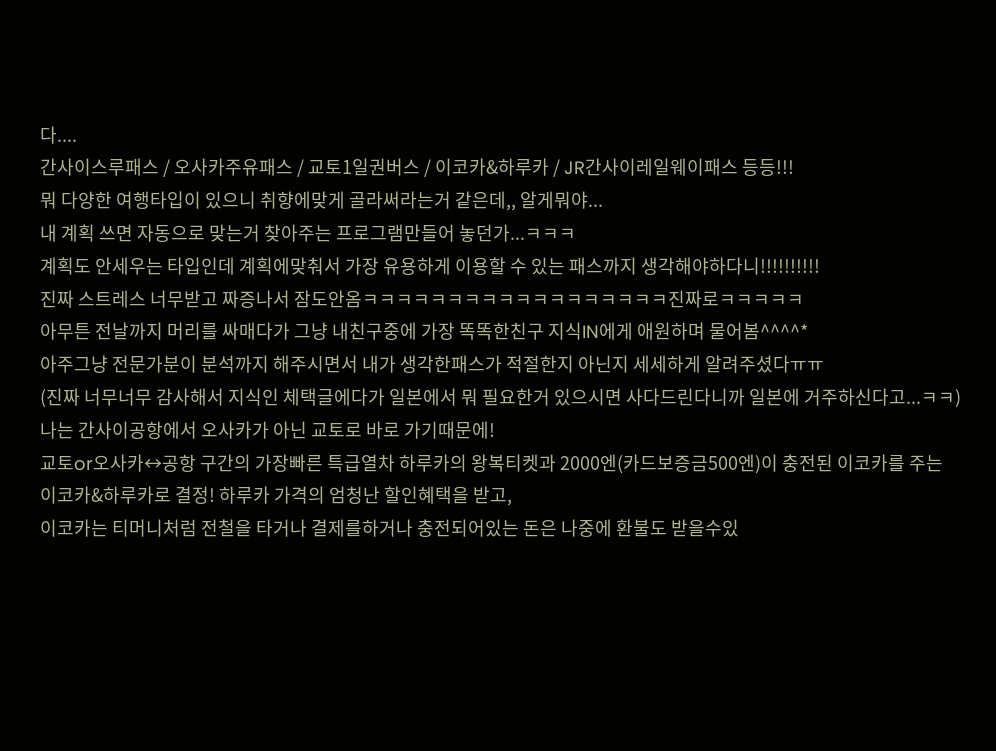다....
간사이스루패스 / 오사카주유패스 / 교토1일권버스 / 이코카&하루카 / JR간사이레일웨이패스 등등!!!
뭐 다양한 여행타입이 있으니 취향에맞게 골라써라는거 같은데,, 알게뭐야...
내 계획 쓰면 자동으로 맞는거 찾아주는 프로그램만들어 놓던가...ㅋㅋㅋ
계획도 안세우는 타입인데 계획에맞춰서 가장 유용하게 이용할 수 있는 패스까지 생각해야하다니!!!!!!!!!!
진짜 스트레스 너무받고 짜증나서 잠도안옴ㅋㅋㅋㅋㅋㅋㅋㅋㅋㅋㅋㅋㅋㅋㅋㅋㅋㅋ진짜로ㅋㅋㅋㅋㅋ
아무튼 전날까지 머리를 싸매다가 그냥 내친구중에 가장 똑똑한친구 지식IN에게 애원하며 물어봄^^^^*
아주그냥 전문가분이 분석까지 해주시면서 내가 생각한패스가 적절한지 아닌지 세세하게 알려주셨다ㅠㅠ
(진짜 너무너무 감사해서 지식인 체택글에다가 일본에서 뭐 필요한거 있으시면 사다드린다니까 일본에 거주하신다고...ㅋㅋ)
나는 간사이공항에서 오사카가 아닌 교토로 바로 가기때문에!
교토or오사카↔공항 구간의 가장빠른 특급열차 하루카의 왕복티켓과 2000엔(카드보증금500엔)이 충전된 이코카를 주는
이코카&하루카로 결정! 하루카 가격의 엄청난 할인혜택을 받고,
이코카는 티머니처럼 전철을 타거나 결제를하거나 충전되어있는 돈은 나중에 환불도 받을수있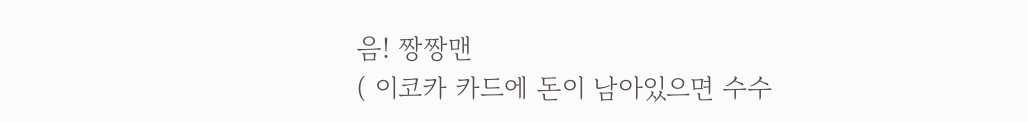음! 짱짱맨
( 이코카 카드에 돈이 남아있으면 수수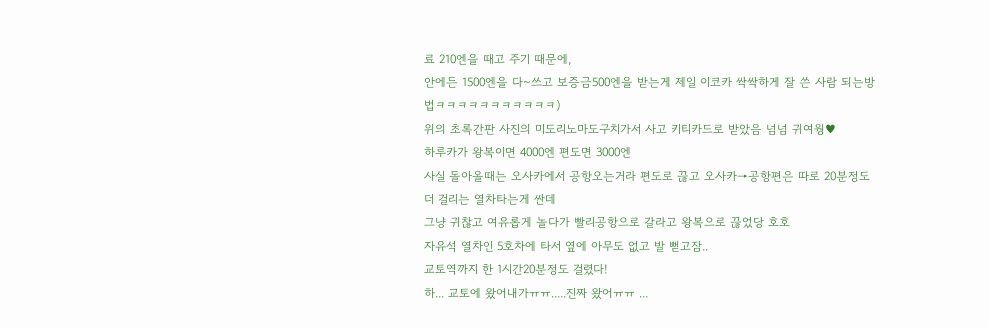료 210엔을 때고 주기 때문에,
안에든 1500엔을 다~쓰고 보증금500엔을 받는게 제일 이코카 싹싹하게 잘 쓴 사람 되는방법ㅋㅋㅋㅋㅋㅋㅋㅋㅋㅋㅋ)
위의 초록간판 사진의 미도리노마도구치가서 사고 키티카드로 받았음 넘넘 귀여웡♥
하루카가 왕복이면 4000엔 편도면 3000엔
사실 돌아올때는 오사카에서 공항오는거라 편도로 끊고 오사카→공항편은 따로 20분정도 더 걸리는 열차타는게 싼데
그냥 귀찮고 여유롭게 놀다가 빨리공항으로 갈라고 왕복으로 끊었당 호호
자유석 열차인 5호차에 타서 옆에 아무도 없고 발 뻗고잠..
교토역까지 한 1시간20분정도 걸렸다!
하... 교토에 왔어내가ㅠㅠ.....진짜 왔어ㅠㅠ ...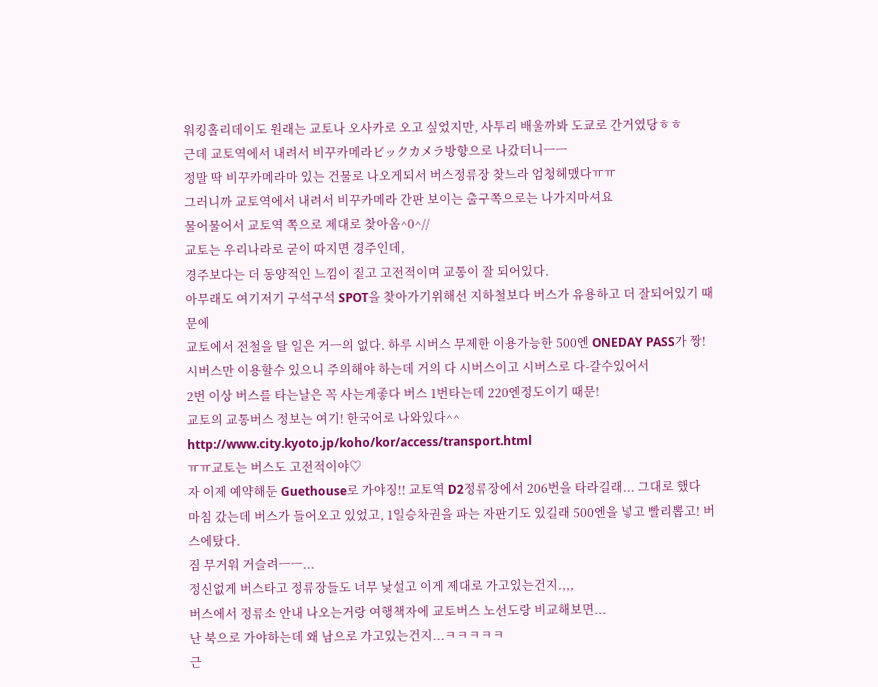워킹홀리데이도 원래는 교토나 오사카로 오고 싶었지만, 사투리 배울까봐 도쿄로 간거였당ㅎㅎ
근데 교토역에서 내려서 비꾸카메라ビックカメラ방향으로 나갔더니ㅡㅡ
정말 딱 비꾸카메라마 있는 건물로 나오게되서 버스정류장 찾느라 엄청헤맸다ㅠㅠ
그러니까 교토역에서 내려서 비꾸카메라 간판 보이는 출구쪽으로는 나가지마셔요
물어물어서 교토역 쪽으로 제대로 찾아옴^0^//
교토는 우리나라로 굳이 따지면 경주인데,
경주보다는 더 동양적인 느낌이 짙고 고전적이며 교통이 잘 되어있다.
아무래도 여기저기 구석구석 SPOT을 찾아가기위해선 지하철보다 버스가 유용하고 더 잘되어있기 때문에
교토에서 전철을 탈 일은 거ㅡ의 없다. 하루 시버스 무제한 이용가능한 500엔 ONEDAY PASS가 짱!
시버스만 이용할수 있으니 주의해야 하는데 거의 다 시버스이고 시버스로 다-갈수있어서
2번 이상 버스를 타는날은 꼭 사는게좋다 버스 1번타는데 220엔정도이기 때문!
교토의 교통버스 정보는 여기! 한국어로 나와있다^^
http://www.city.kyoto.jp/koho/kor/access/transport.html
ㅠㅠ교토는 버스도 고전적이야♡
자 이제 예약해둔 Guethouse로 가야징!! 교토역 D2정류장에서 206번을 타라길래... 그대로 했다
마침 갔는데 버스가 들어오고 있었고, 1일승차권을 파는 자판기도 있길래 500엔을 넣고 빨리뽑고! 버스에탔다.
짐 무거워 거슬려ㅡㅡ...
정신없게 버스타고 정류장들도 너무 낯설고 이게 제대로 가고있는건지.,,,
버스에서 정류소 안내 나오는거랑 여행책자에 교토버스 노선도랑 비교해보면...
난 북으로 가야하는데 왜 남으로 가고있는건지...ㅋㅋㅋㅋㅋ
근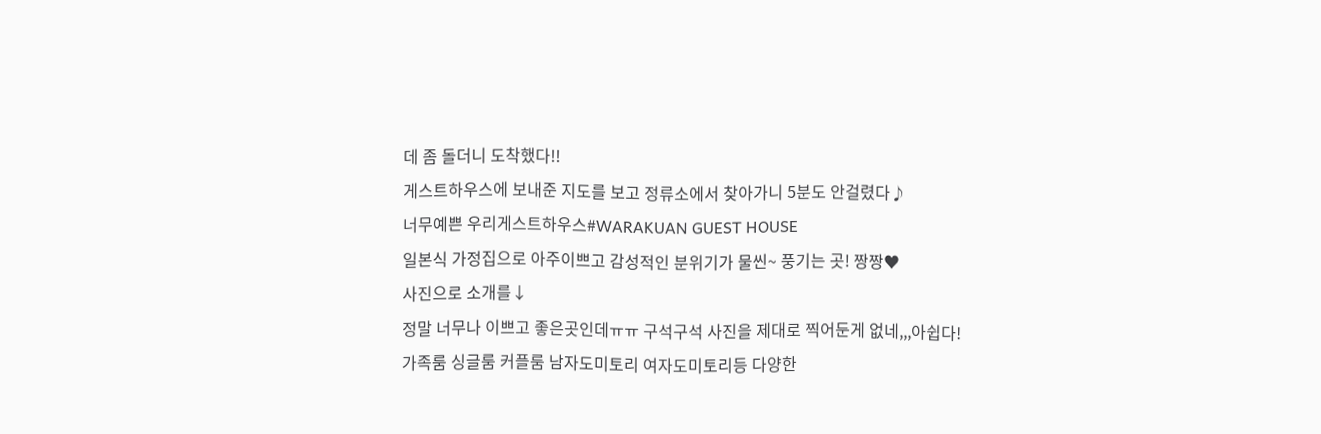데 좀 돌더니 도착했다!!
게스트하우스에 보내준 지도를 보고 정류소에서 찾아가니 5분도 안걸렸다♪
너무예쁜 우리게스트하우스#WARAKUAN GUEST HOUSE
일본식 가정집으로 아주이쁘고 감성적인 분위기가 물씬~ 풍기는 곳! 짱짱♥
사진으로 소개를↓
정말 너무나 이쁘고 좋은곳인데ㅠㅠ 구석구석 사진을 제대로 찍어둔게 없네,,,아쉽다!
가족룸 싱글룸 커플룸 남자도미토리 여자도미토리등 다양한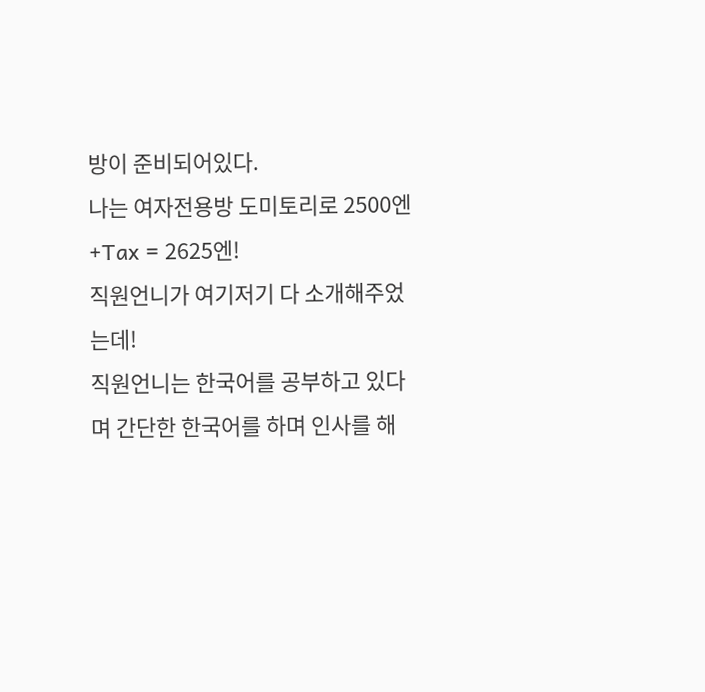방이 준비되어있다.
나는 여자전용방 도미토리로 2500엔+Tax = 2625엔!
직원언니가 여기저기 다 소개해주었는데!
직원언니는 한국어를 공부하고 있다며 간단한 한국어를 하며 인사를 해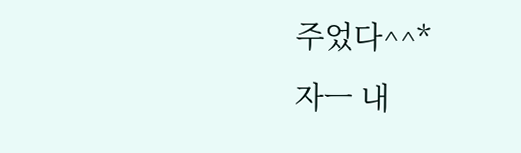주었다^^*
자ㅡ 내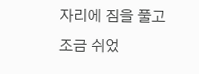자리에 짐을 풀고 조금 쉬었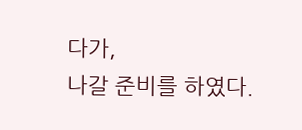다가,
나갈 준비를 하였다.